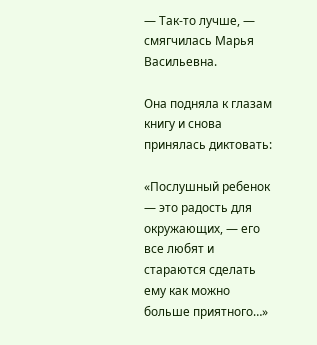— Так-то лучше, — смягчилась Марья Васильевна.

Она подняла к глазам книгу и снова принялась диктовать:

«Послушный ребенок — это радость для окружающих, — его все любят и стараются сделать ему как можно больше приятного…»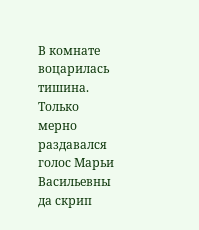В комнате воцарилась тишина. Только мерно раздавался голос Марьи Васильевны да скрип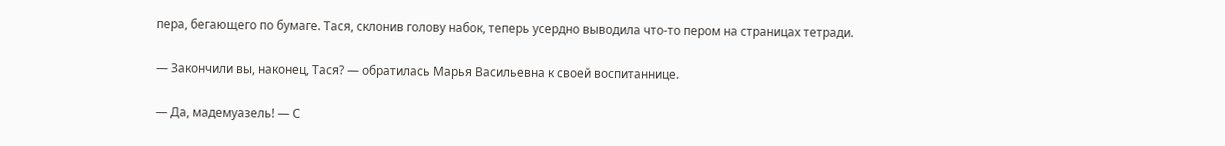пера, бегающего по бумаге. Тася, склонив голову набок, теперь усердно выводила что-то пером на страницах тетради.

— Закончили вы, наконец, Тася? — обратилась Марья Васильевна к своей воспитаннице.

— Да, мадемуазель! — С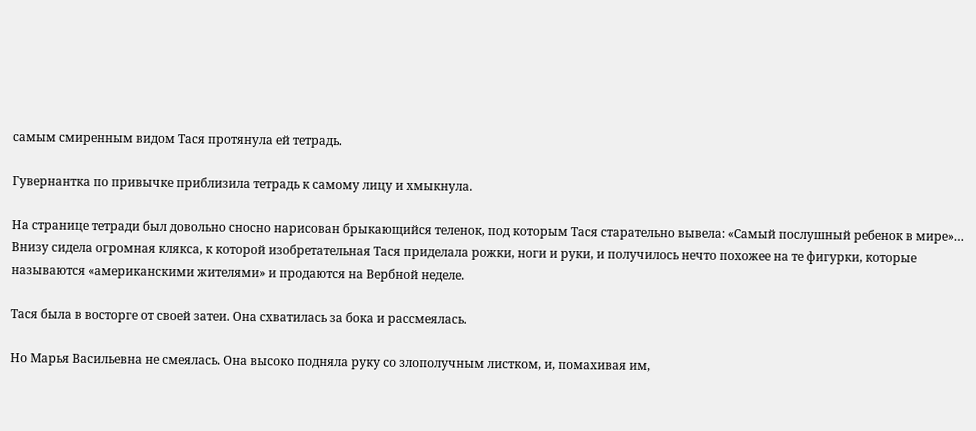самым смиренным видом Тася протянула ей тетрадь.

Гувернантка по привычке приблизила тетрадь к самому лицу и хмыкнула.

На странице тетради был довольно сносно нарисован брыкающийся теленок, под которым Тася старательно вывела: «Самый послушный ребенок в мире»… Внизу сидела огромная клякса, к которой изобретательная Тася приделала рожки, ноги и руки, и получилось нечто похожее на те фигурки, которые называются «американскими жителями» и продаются на Вербной неделе.

Тася была в восторге от своей затеи. Она схватилась за бока и рассмеялась.

Но Марья Васильевна не смеялась. Она высоко подняла руку со злополучным листком, и, помахивая им,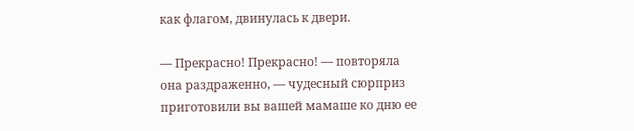как флагом, двинулась к двери.

— Прекрасно! Прекрасно! — повторяла она раздраженно, — чудесный сюрприз приготовили вы вашей мамаше ко дню ее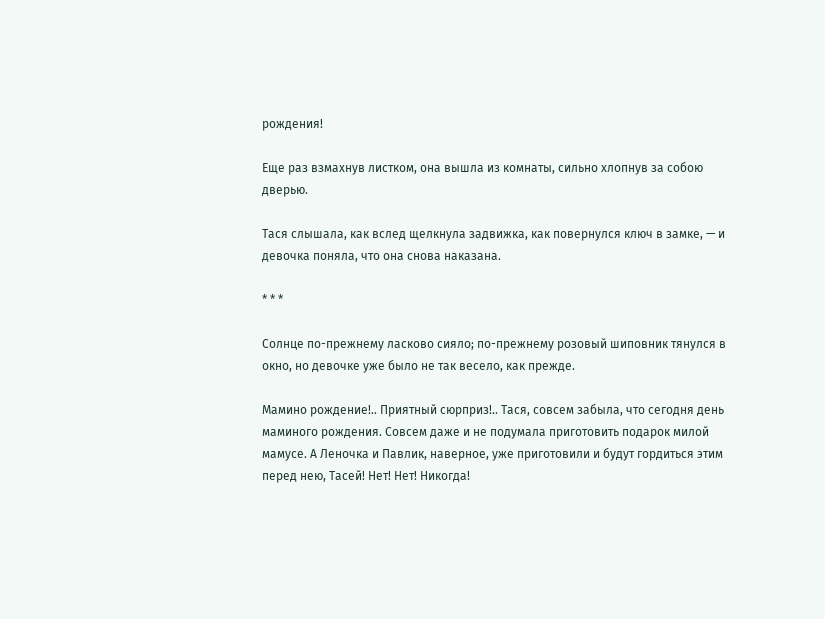рождения!

Еще раз взмахнув листком, она вышла из комнаты, сильно хлопнув за собою дверью.

Тася слышала, как вслед щелкнула задвижка, как повернулся ключ в замке, — и девочка поняла, что она снова наказана.

* * *

Солнце по-прежнему ласково сияло; по-прежнему розовый шиповник тянулся в окно, но девочке уже было не так весело, как прежде.

Мамино рождение!.. Приятный сюрприз!.. Тася, совсем забыла, что сегодня день маминого рождения. Совсем даже и не подумала приготовить подарок милой мамусе. А Леночка и Павлик, наверное, уже приготовили и будут гордиться этим перед нею, Тасей! Нет! Нет! Никогда!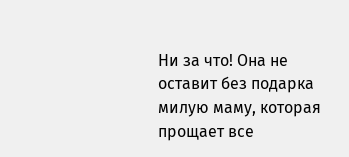Ни за что! Она не оставит без подарка милую маму, которая прощает все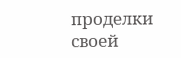проделки своей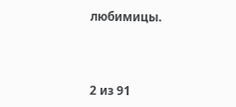любимицы.



2 из 91